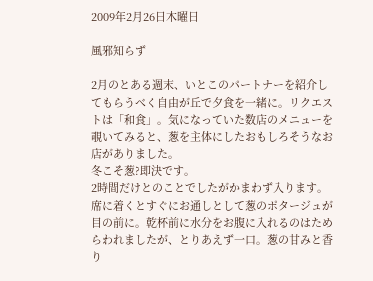2009年2月26日木曜日

風邪知らず

2月のとある週末、いとこのパートナーを紹介してもらうべく自由が丘で夕食を一緒に。リクエストは「和食」。気になっていた数店のメニューを覗いてみると、葱を主体にしたおもしろそうなお店がありました。
冬こそ葱?即決です。
2時間だけとのことでしたがかまわず入ります。席に着くとすぐにお通しとして葱のポタージュが目の前に。乾杯前に水分をお腹に入れるのはためらわれましたが、とりあえず一口。葱の甘みと香り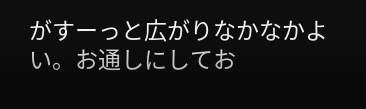がすーっと広がりなかなかよい。お通しにしてお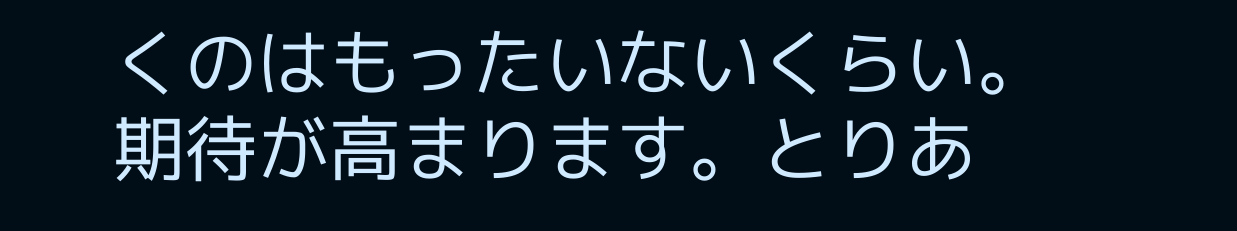くのはもったいないくらい。期待が高まります。とりあ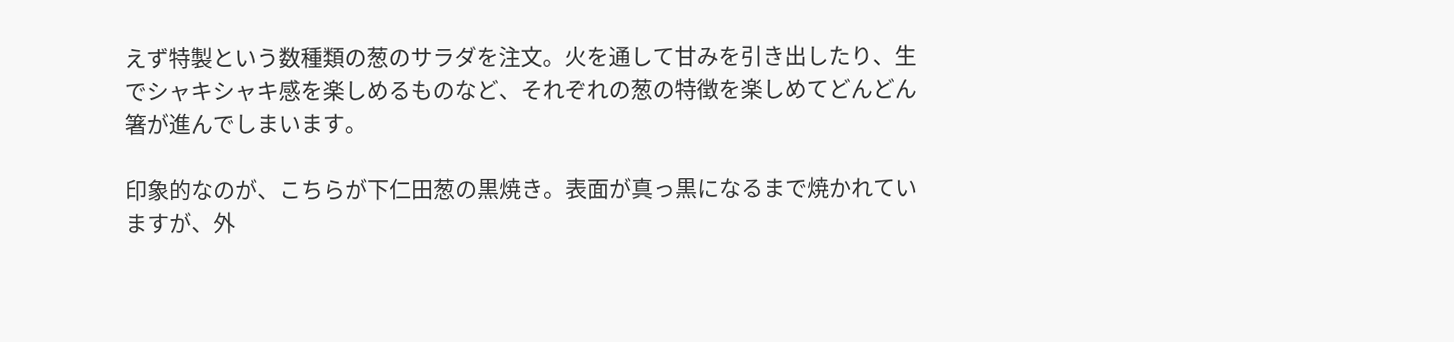えず特製という数種類の葱のサラダを注文。火を通して甘みを引き出したり、生でシャキシャキ感を楽しめるものなど、それぞれの葱の特徴を楽しめてどんどん箸が進んでしまいます。

印象的なのが、こちらが下仁田葱の黒焼き。表面が真っ黒になるまで焼かれていますが、外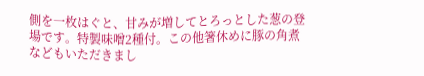側を一枚はぐと、甘みが増してとろっとした葱の登場です。特製味噌2種付。この他箸休めに豚の角煮などもいただきまし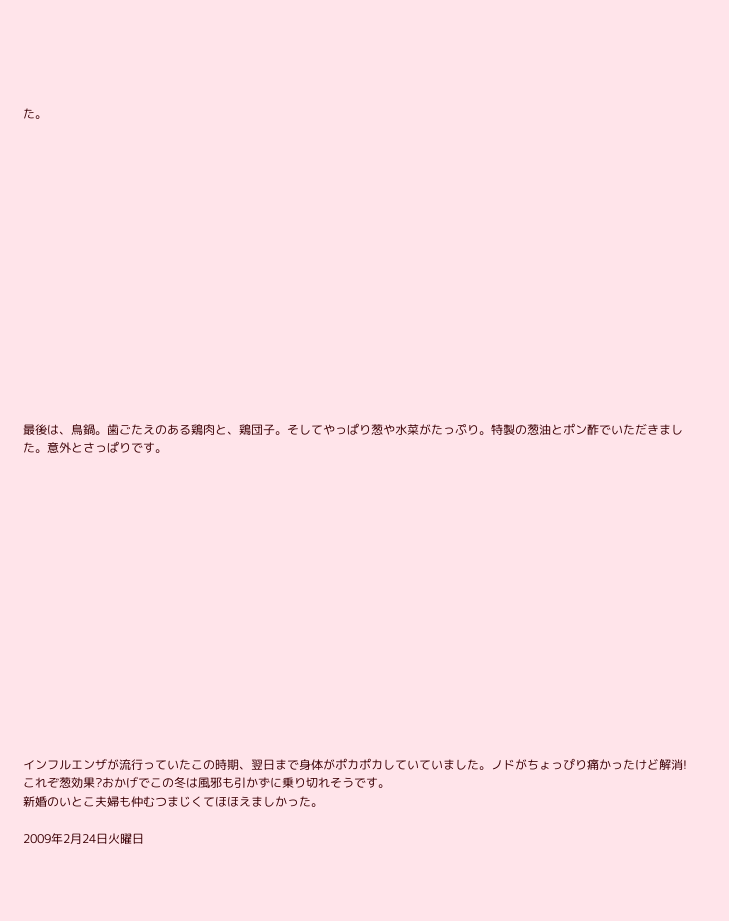た。
















最後は、鳥鍋。歯ごたえのある鶏肉と、鶏団子。そしてやっぱり葱や水菜がたっぷり。特製の葱油とポン酢でいただきました。意外とさっぱりです。
















インフルエンザが流行っていたこの時期、翌日まで身体がポカポカしていていました。ノドがちょっぴり痛かったけど解消!これぞ葱効果?おかげでこの冬は風邪も引かずに乗り切れそうです。
新婚のいとこ夫婦も仲むつまじくてほほえましかった。

2009年2月24日火曜日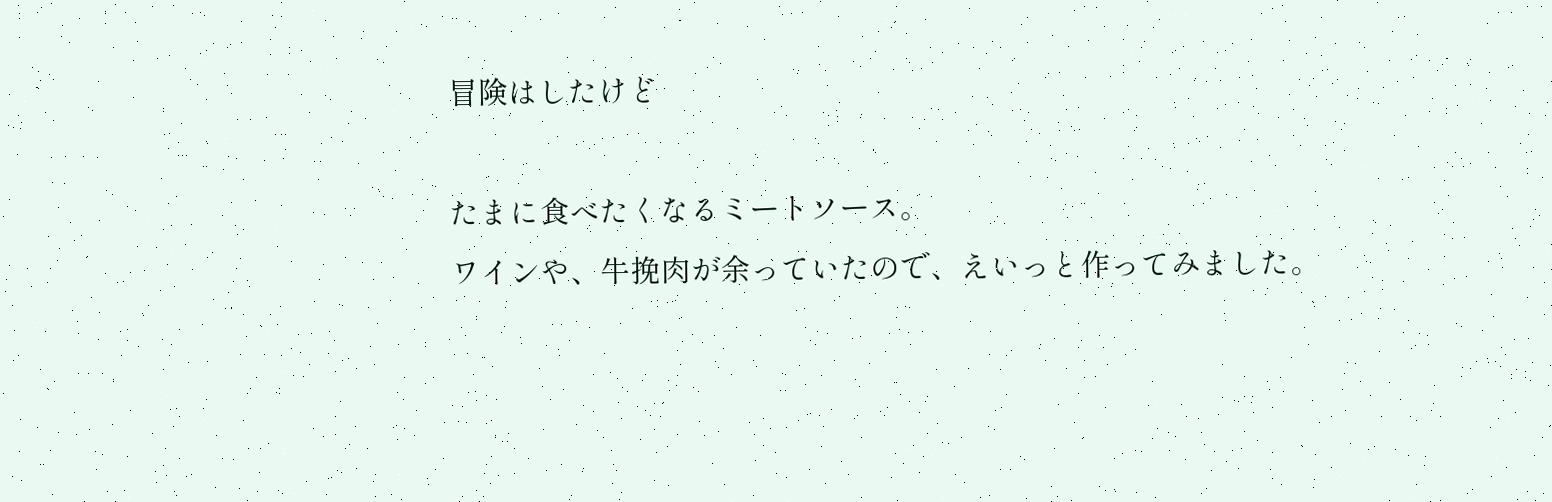冒険はしたけど

たまに食べたくなるミートソース。
ワインや、牛挽肉が余っていたので、えいっと作ってみました。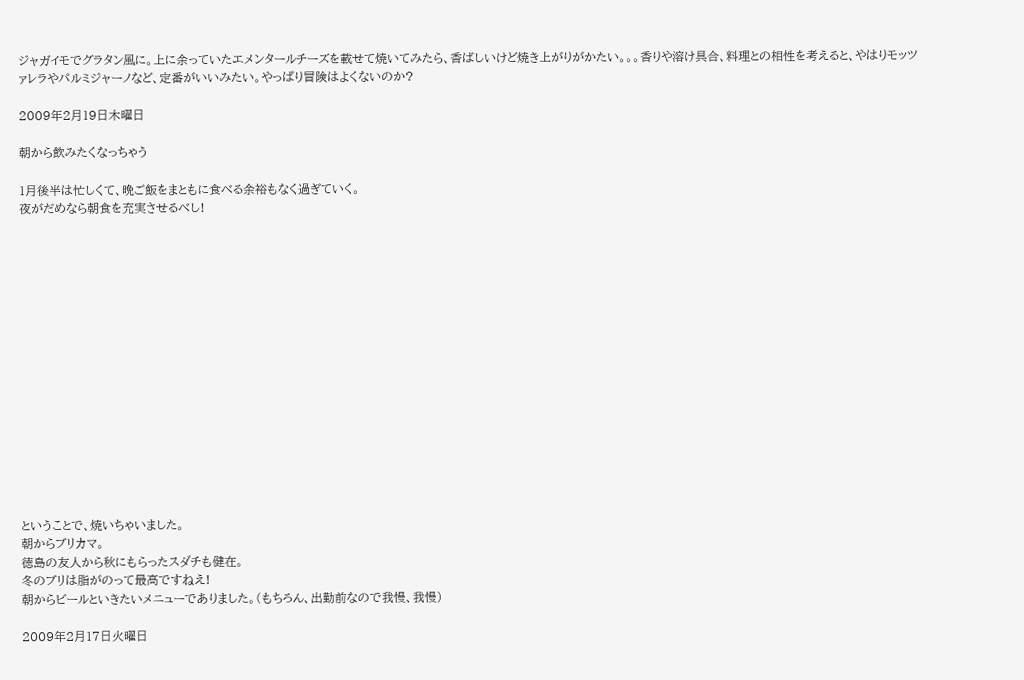ジャガイモでグラタン風に。上に余っていたエメンタールチーズを載せて焼いてみたら、香ばしいけど焼き上がりがかたい。。。香りや溶け具合、料理との相性を考えると、やはりモッツァレラやパルミジャーノなど、定番がいいみたい。やっぱり冒険はよくないのか?

2009年2月19日木曜日

朝から飲みたくなっちゃう

1月後半は忙しくて、晩ご飯をまともに食べる余裕もなく過ぎていく。
夜がだめなら朝食を充実させるべし!
















ということで、焼いちゃいました。
朝からブリカマ。
徳島の友人から秋にもらったスダチも健在。
冬のブリは脂がのって最高ですねえ!
朝からビールといきたいメニューでありました。(もちろん、出勤前なので我慢、我慢)

2009年2月17日火曜日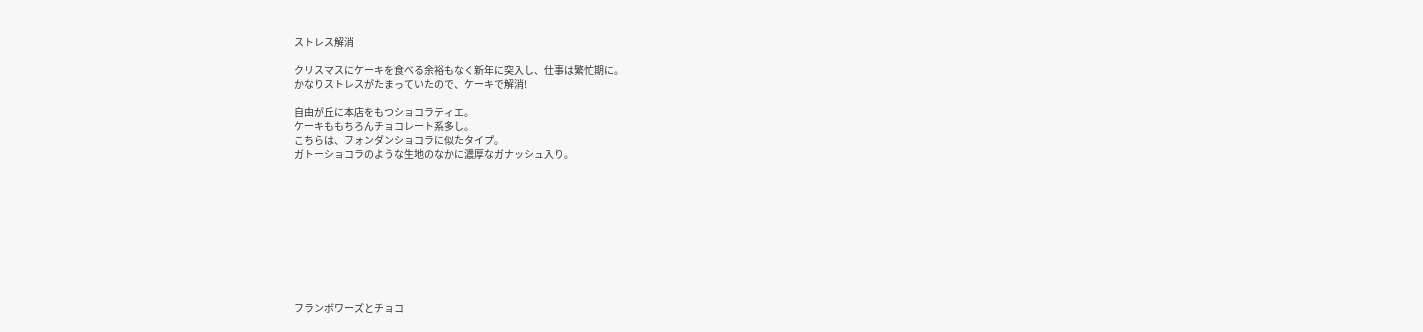ストレス解消

クリスマスにケーキを食べる余裕もなく新年に突入し、仕事は繁忙期に。
かなりストレスがたまっていたので、ケーキで解消!

自由が丘に本店をもつショコラティエ。
ケーキももちろんチョコレート系多し。
こちらは、フォンダンショコラに似たタイプ。
ガトーショコラのような生地のなかに濃厚なガナッシュ入り。










フランボワーズとチョコ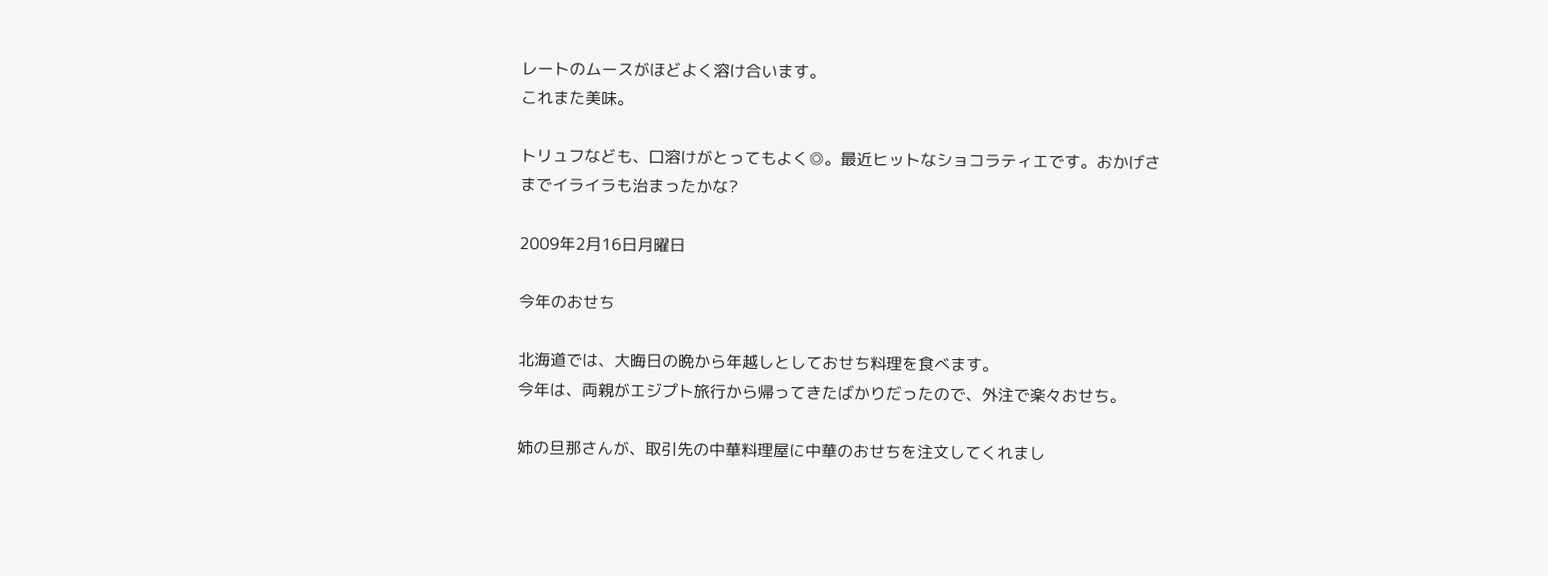レートのムースがほどよく溶け合います。
これまた美味。

トリュフなども、口溶けがとってもよく◎。最近ヒットなショコラティエです。おかげさまでイライラも治まったかな?

2009年2月16日月曜日

今年のおせち

北海道では、大晦日の晩から年越しとしておせち料理を食べます。
今年は、両親がエジプト旅行から帰ってきたばかりだったので、外注で楽々おせち。

姉の旦那さんが、取引先の中華料理屋に中華のおせちを注文してくれまし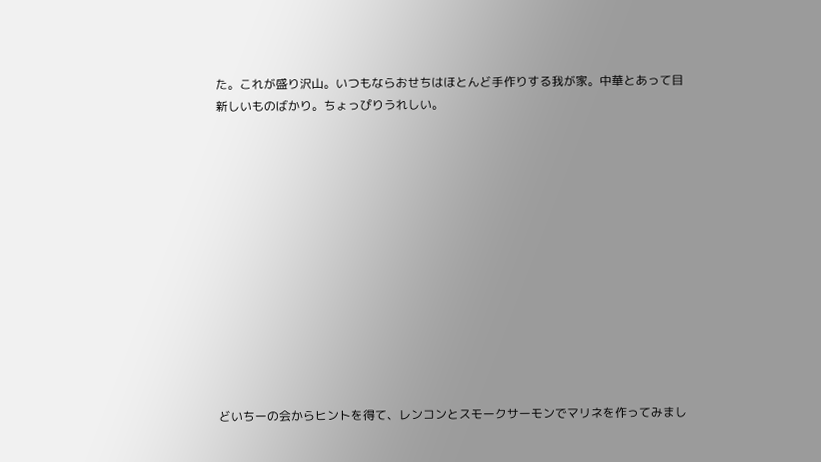た。これが盛り沢山。いつもならおせちはほとんど手作りする我が家。中華とあって目新しいものばかり。ちょっぴりうれしい。













どいちーの会からヒントを得て、レンコンとスモークサーモンでマリネを作ってみまし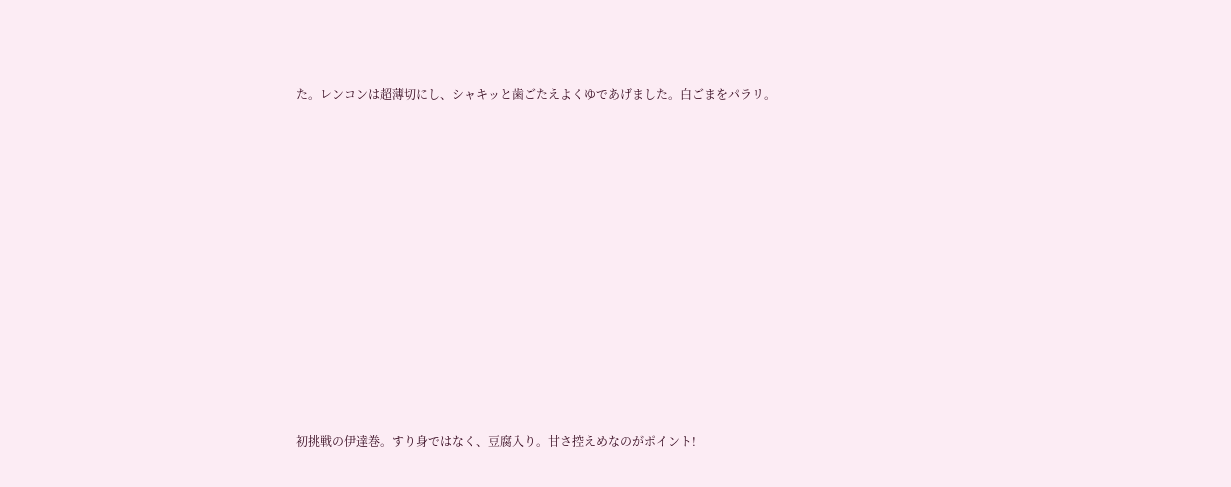た。レンコンは超薄切にし、シャキッと歯ごたえよくゆであげました。白ごまをパラリ。














初挑戦の伊達巻。すり身ではなく、豆腐入り。甘さ控えめなのがポイント!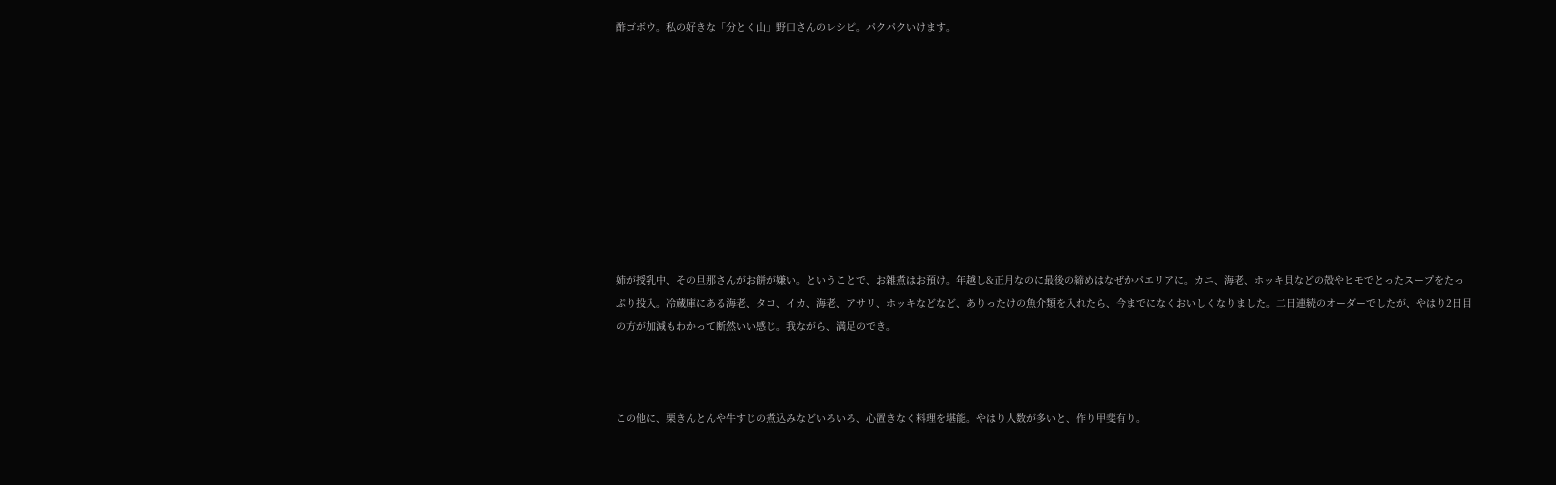酢ゴボウ。私の好きな「分とく山」野口さんのレシピ。パクパクいけます。










姉が授乳中、その旦那さんがお餅が嫌い。ということで、お雑煮はお預け。年越し&正月なのに最後の締めはなぜかパエリアに。カニ、海老、ホッキ貝などの殻やヒモでとったスープをたっぷり投入。冷蔵庫にある海老、タコ、イカ、海老、アサリ、ホッキなどなど、ありったけの魚介類を入れたら、今までになくおいしくなりました。二日連続のオーダーでしたが、やはり2日目の方が加減もわかって断然いい感じ。我ながら、満足のでき。



この他に、栗きんとんや牛すじの煮込みなどいろいろ、心置きなく料理を堪能。やはり人数が多いと、作り甲斐有り。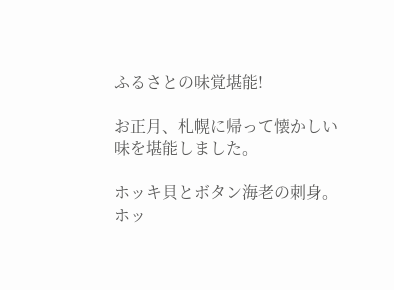ふるさとの味覚堪能!

お正月、札幌に帰って懐かしい味を堪能しました。

ホッキ貝とボタン海老の刺身。
ホッ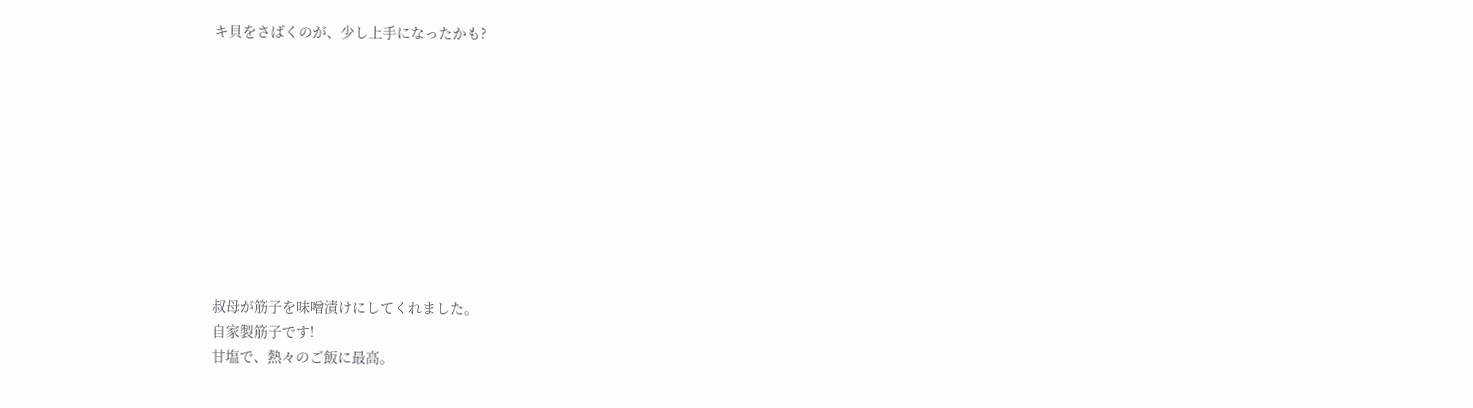キ貝をさばくのが、少し上手になったかも?










叔母が筋子を味噌漬けにしてくれました。
自家製筋子です!
甘塩で、熱々のご飯に最高。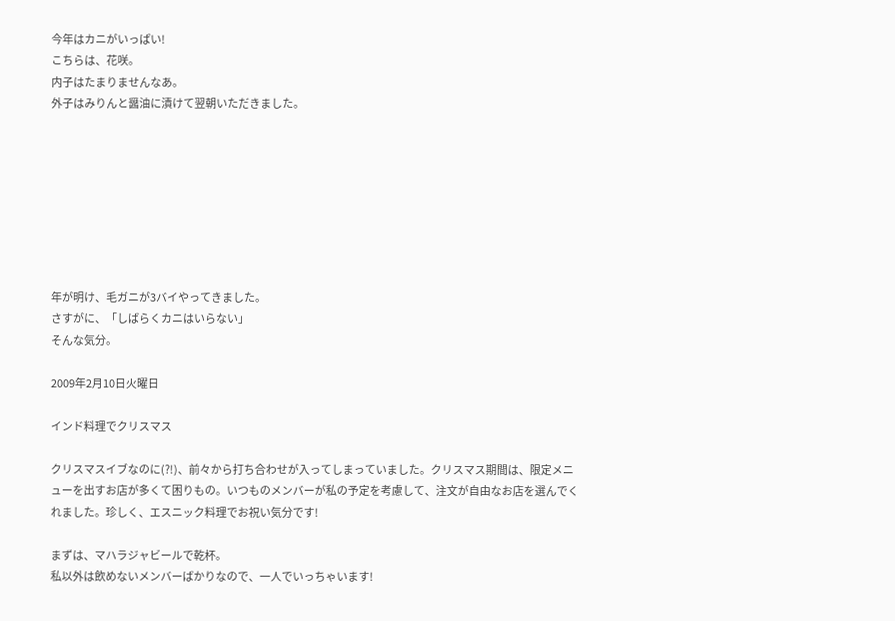今年はカニがいっぱい!
こちらは、花咲。
内子はたまりませんなあ。
外子はみりんと醤油に漬けて翌朝いただきました。








年が明け、毛ガニが3バイやってきました。
さすがに、「しばらくカニはいらない」
そんな気分。

2009年2月10日火曜日

インド料理でクリスマス

クリスマスイブなのに(?!)、前々から打ち合わせが入ってしまっていました。クリスマス期間は、限定メニューを出すお店が多くて困りもの。いつものメンバーが私の予定を考慮して、注文が自由なお店を選んでくれました。珍しく、エスニック料理でお祝い気分です!

まずは、マハラジャビールで乾杯。
私以外は飲めないメンバーばかりなので、一人でいっちゃいます!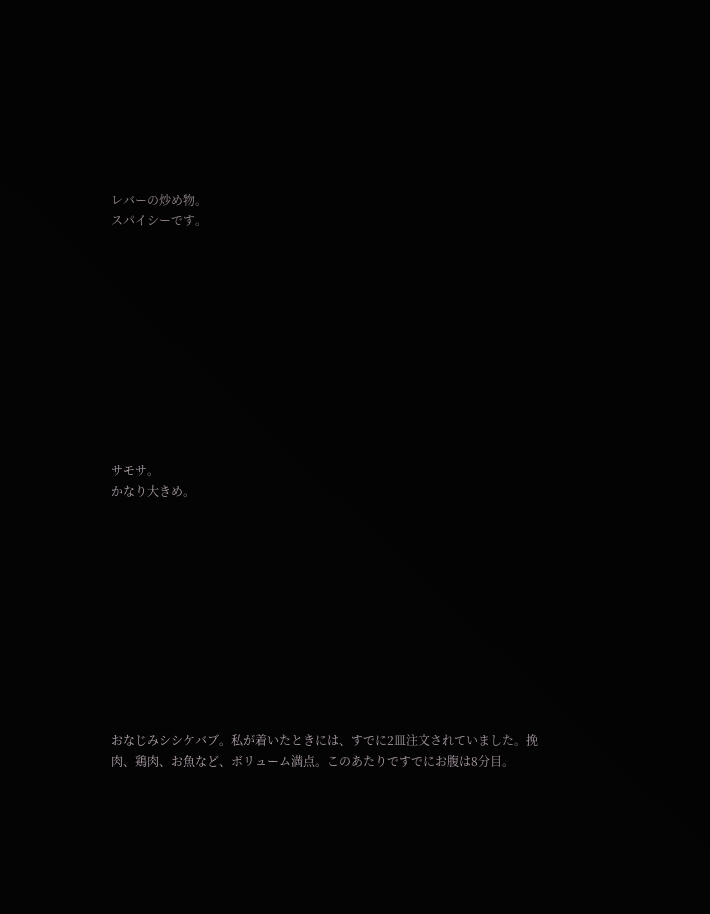レバーの炒め物。
スパイシーです。











サモサ。
かなり大きめ。











おなじみシシケバブ。私が着いたときには、すでに2皿注文されていました。挽肉、鶏肉、お魚など、ボリューム満点。このあたりですでにお腹は8分目。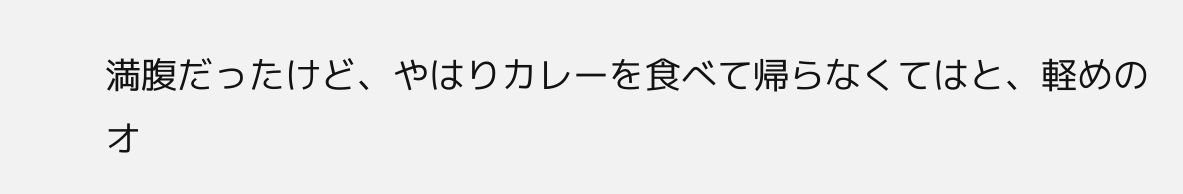満腹だったけど、やはりカレーを食べて帰らなくてはと、軽めのオ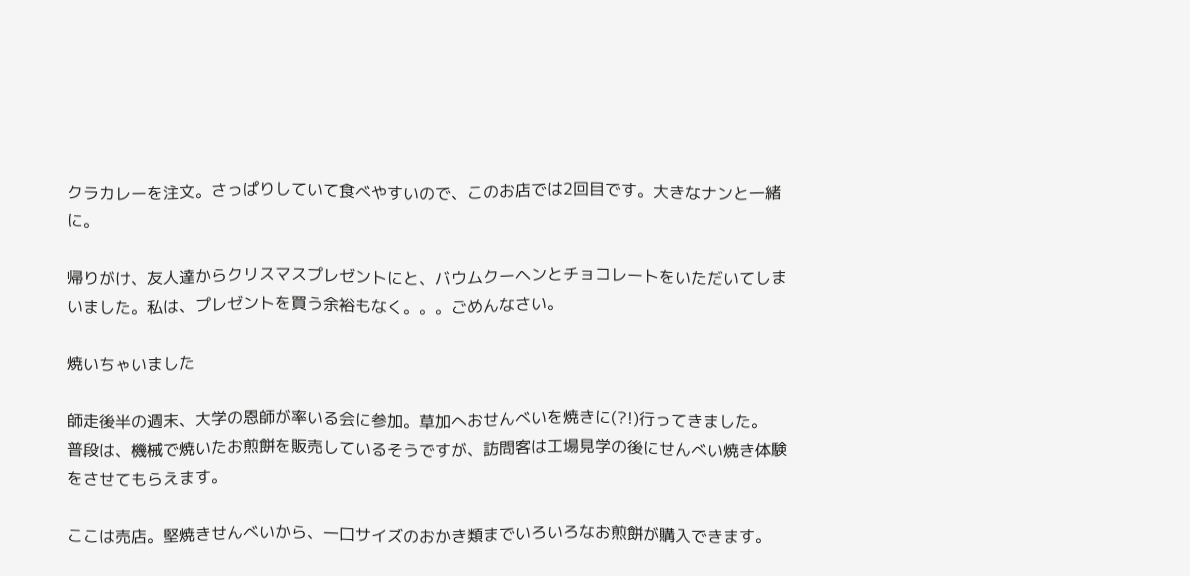クラカレーを注文。さっぱりしていて食べやすいので、このお店では2回目です。大きなナンと一緒に。

帰りがけ、友人達からクリスマスプレゼントにと、バウムクーヘンとチョコレートをいただいてしまいました。私は、プレゼントを買う余裕もなく。。。ごめんなさい。

焼いちゃいました

師走後半の週末、大学の恩師が率いる会に参加。草加へおせんべいを焼きに(?!)行ってきました。
普段は、機械で焼いたお煎餅を販売しているそうですが、訪問客は工場見学の後にせんべい焼き体験をさせてもらえます。

ここは売店。堅焼きせんべいから、一口サイズのおかき類までいろいろなお煎餅が購入できます。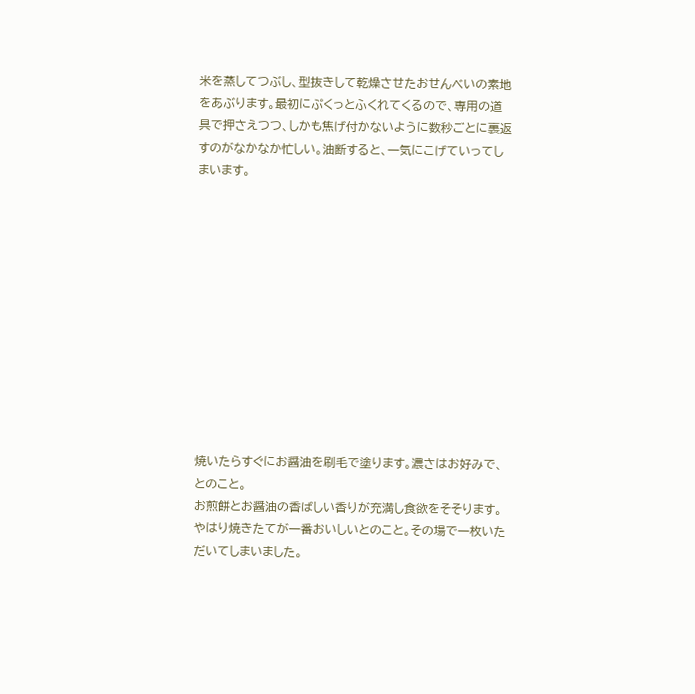米を蒸してつぶし、型抜きして乾燥させたおせんべいの素地をあぶります。最初にぷくっとふくれてくるので、専用の道具で押さえつつ、しかも焦げ付かないように数秒ごとに裏返すのがなかなか忙しい。油断すると、一気にこげていってしまいます。












焼いたらすぐにお醤油を刷毛で塗ります。濃さはお好みで、とのこと。
お煎餅とお醤油の香ばしい香りが充満し食欲をそそります。
やはり焼きたてが一番おいしいとのこと。その場で一枚いただいてしまいました。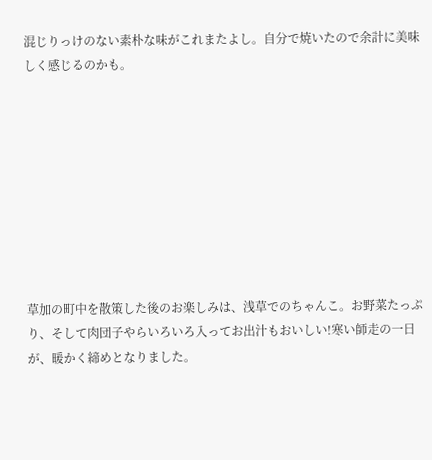混じりっけのない素朴な味がこれまたよし。自分で焼いたので余計に美味しく感じるのかも。









草加の町中を散策した後のお楽しみは、浅草でのちゃんこ。お野菜たっぷり、そして肉団子やらいろいろ入ってお出汁もおいしい!寒い師走の一日が、暖かく締めとなりました。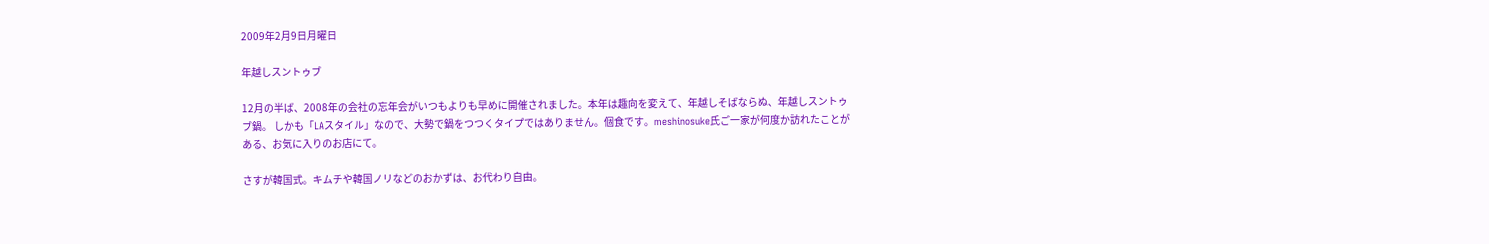2009年2月9日月曜日

年越しスントゥブ

12月の半ば、2008年の会社の忘年会がいつもよりも早めに開催されました。本年は趣向を変えて、年越しそばならぬ、年越しスントゥブ鍋。 しかも「LAスタイル」なので、大勢で鍋をつつくタイプではありません。個食です。meshinosuke氏ご一家が何度か訪れたことがある、お気に入りのお店にて。

さすが韓国式。キムチや韓国ノリなどのおかずは、お代わり自由。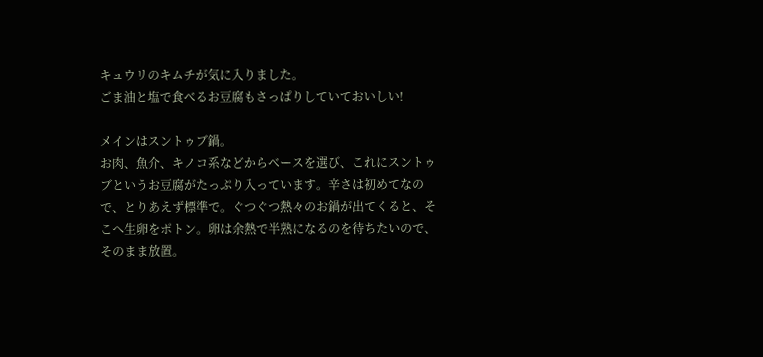キュウリのキムチが気に入りました。
ごま油と塩で食べるお豆腐もさっぱりしていておいしい!

メインはスントゥブ鍋。
お肉、魚介、キノコ系などからベースを選び、これにスントゥブというお豆腐がたっぷり入っています。辛さは初めてなので、とりあえず標準で。ぐつぐつ熱々のお鍋が出てくると、そこへ生卵をポトン。卵は余熱で半熟になるのを待ちたいので、そのまま放置。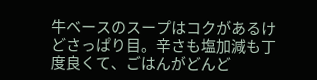牛ベースのスープはコクがあるけどさっぱり目。辛さも塩加減も丁度良くて、ごはんがどんど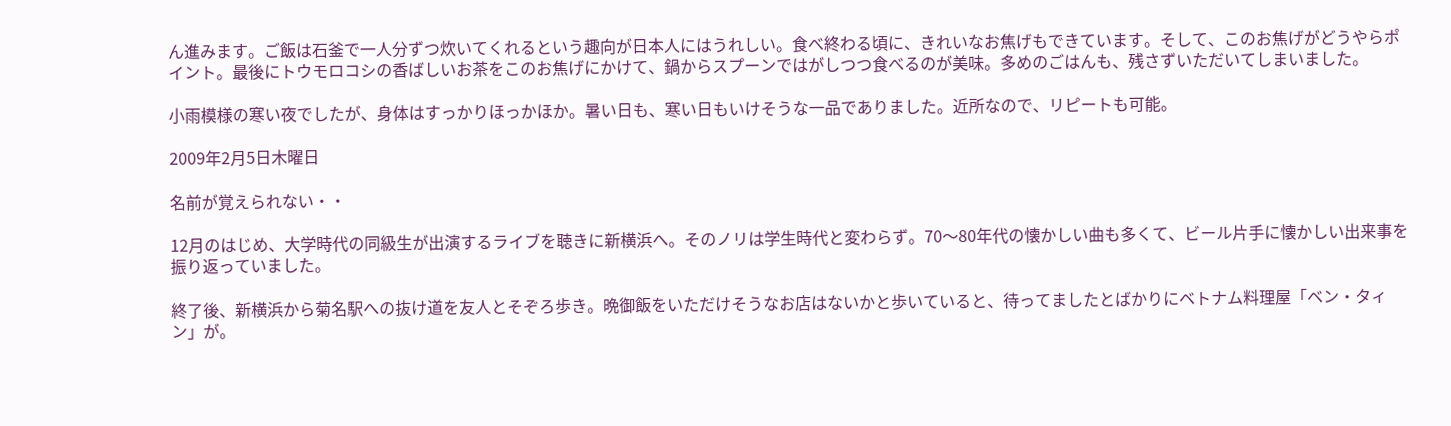ん進みます。ご飯は石釜で一人分ずつ炊いてくれるという趣向が日本人にはうれしい。食べ終わる頃に、きれいなお焦げもできています。そして、このお焦げがどうやらポイント。最後にトウモロコシの香ばしいお茶をこのお焦げにかけて、鍋からスプーンではがしつつ食べるのが美味。多めのごはんも、残さずいただいてしまいました。

小雨模様の寒い夜でしたが、身体はすっかりほっかほか。暑い日も、寒い日もいけそうな一品でありました。近所なので、リピートも可能。

2009年2月5日木曜日

名前が覚えられない・・

12月のはじめ、大学時代の同級生が出演するライブを聴きに新横浜へ。そのノリは学生時代と変わらず。70〜80年代の懐かしい曲も多くて、ビール片手に懐かしい出来事を振り返っていました。

終了後、新横浜から菊名駅への抜け道を友人とそぞろ歩き。晩御飯をいただけそうなお店はないかと歩いていると、待ってましたとばかりにベトナム料理屋「ベン・タィン」が。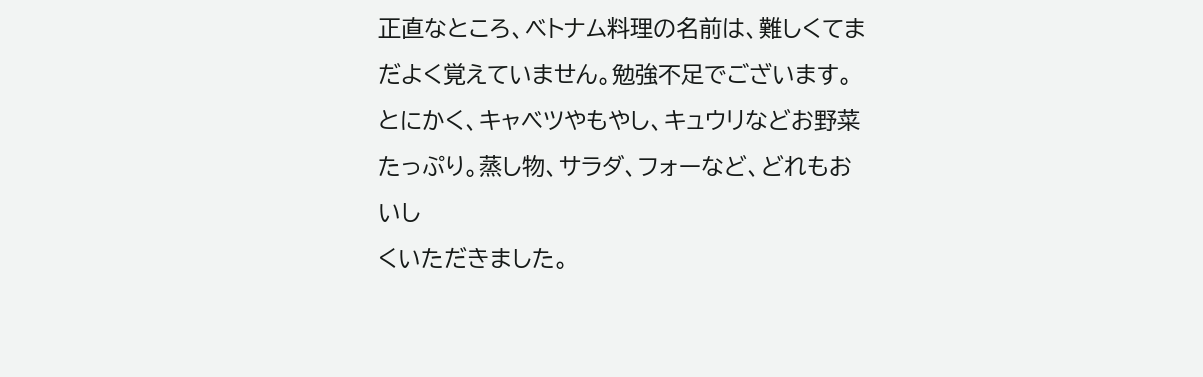正直なところ、ベトナム料理の名前は、難しくてまだよく覚えていません。勉強不足でございます。
とにかく、キャベツやもやし、キュウリなどお野菜たっぷり。蒸し物、サラダ、フォーなど、どれもおいし
くいただきました。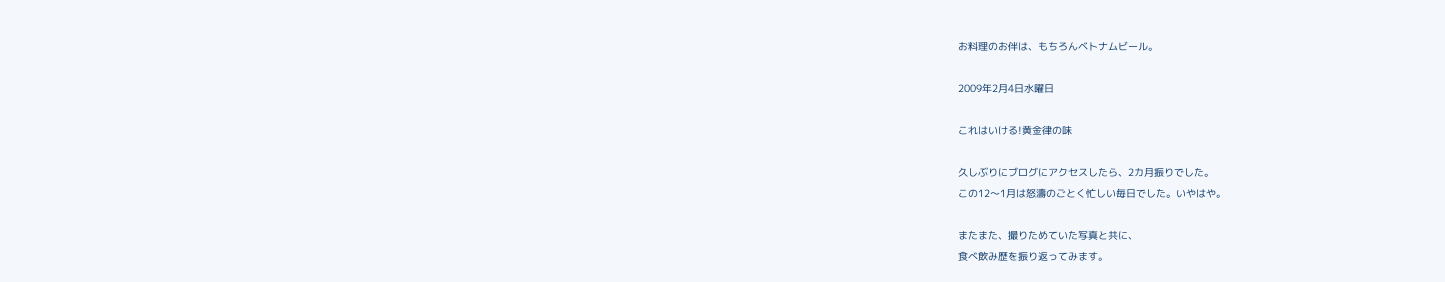お料理のお伴は、もちろんベトナムビール。

2009年2月4日水曜日

これはいける!黄金律の味

久しぶりにブログにアクセスしたら、2カ月振りでした。
この12〜1月は怒濤のごとく忙しい毎日でした。いやはや。

またまた、撮りためていた写真と共に、
食べ飲み歴を振り返ってみます。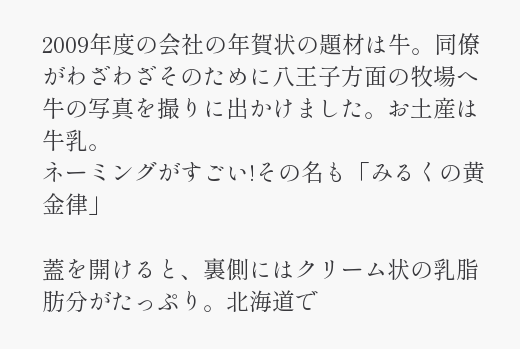2009年度の会社の年賀状の題材は牛。同僚がわざわざそのために八王子方面の牧場へ牛の写真を撮りに出かけました。お土産は牛乳。
ネーミングがすごい!その名も「みるくの黄金律」

蓋を開けると、裏側にはクリーム状の乳脂肪分がたっぷり。北海道で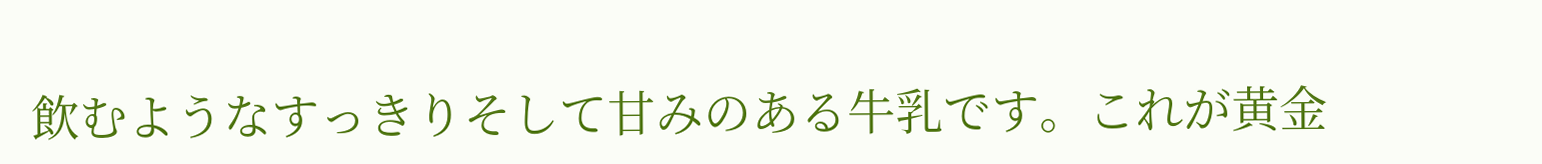飲むようなすっきりそして甘みのある牛乳です。これが黄金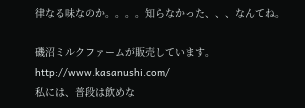律なる味なのか。。。。知らなかった、、、なんてね。

磯沼ミルクファームが販売しています。
http://www.kasanushi.com/
私には、普段は飲めな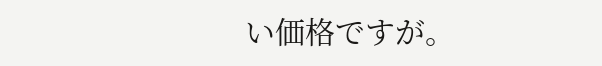い価格ですが。